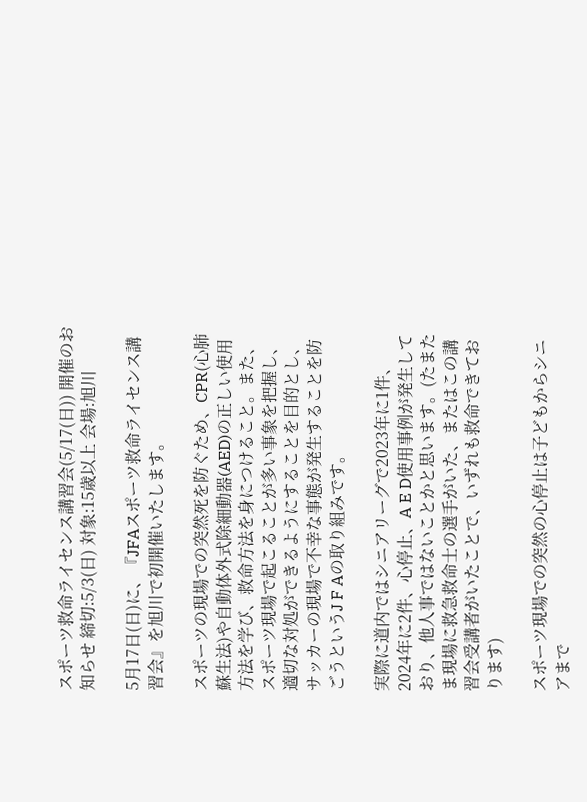スポーツ救命ライセンス講習会(5/17(日)) 開催のお知らせ 締切:5/3(日) 対象:15歳以上 会場:旭川

5月17日(日)に、『JFAスポーツ救命ライセンス講習会』を旭川で初開催いたします。

スポーツの現場での突然死を防ぐため、CPR(心肺蘇生法)や自動体外式除細動器(AED)の正しい使用方法を学び、救命方法を身につけること。また、スポーツ現場で起こることが多い事象を把握し、適切な対処ができるようにすることを目的とし、サッカーの現場で不幸な事態が発生することを防ごうというJ F Aの取り組みです。

実際に道内ではシニアリーグで2023年に1件、2024年に2件、心停止、A E D使用事例が発生しており、他人事ではないことかと思います。(たまたま現場に救急救命士の選手がいた、またはこの講習会受講者がいたことで、いずれも救命できております)

スポーツ現場での突然の心停止は子どもからシニアまで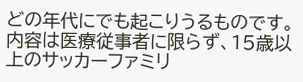どの年代にでも起こりうるものです。内容は医療従事者に限らず、15歳以上のサッカーファミリ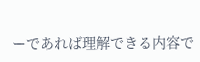ーであれば理解できる内容で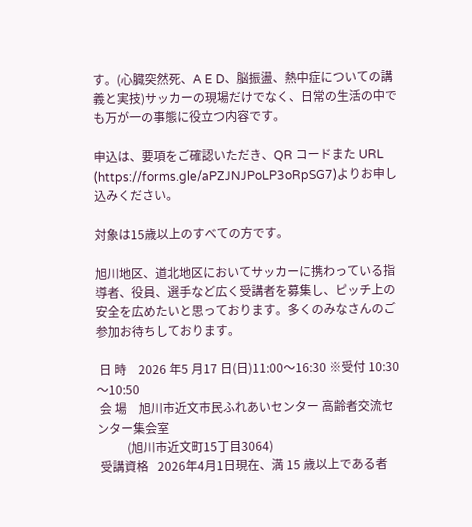す。(心臓突然死、A E D、脳振盪、熱中症についての講義と実技)サッカーの現場だけでなく、日常の生活の中でも万が一の事態に役立つ内容です。

申込は、要項をご確認いただき、QR コードまた URL (https://forms.gle/aPZJNJPoLP3oRpSG7)よりお申し込みください。

対象は15歳以上のすべての方です。

旭川地区、道北地区においてサッカーに携わっている指導者、役員、選手など広く受講者を募集し、ピッチ上の安全を広めたいと思っております。多くのみなさんのご参加お待ちしております。

 日 時    2026 年5 月17 日(日)11:00〜16:30 ※受付 10:30〜10:50
 会 場    旭川市近文市民ふれあいセンター 高齢者交流センター集会室
          (旭川市近文町15丁目3064)
 受講資格   2026年4月1日現在、満 15 歳以上である者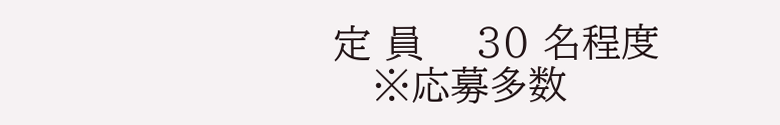定 員    30 名程度
   ※応募多数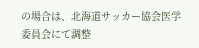の場合は、北海道サッカー協会医学委員会にて調整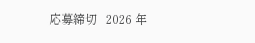応募締切   2026 年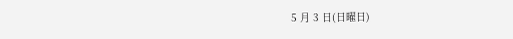5 月 3 日(日曜日)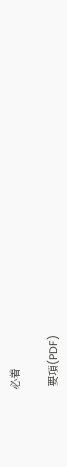必着

 要項(PDF)